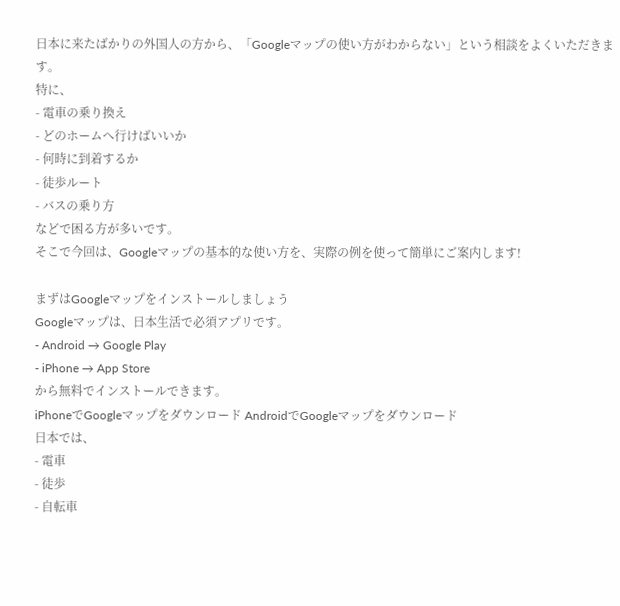日本に来たばかりの外国人の方から、「Googleマップの使い方がわからない」という相談をよくいただきます。
特に、
- 電車の乗り換え
- どのホームへ行けばいいか
- 何時に到着するか
- 徒歩ルート
- バスの乗り方
などで困る方が多いです。
そこで今回は、Googleマップの基本的な使い方を、実際の例を使って簡単にご案内します!

まずはGoogleマップをインストールしましょう
Googleマップは、日本生活で必須アプリです。
- Android → Google Play
- iPhone → App Store
から無料でインストールできます。
iPhoneでGoogleマップをダウンロード AndroidでGoogleマップをダウンロード
日本では、
- 電車
- 徒歩
- 自転車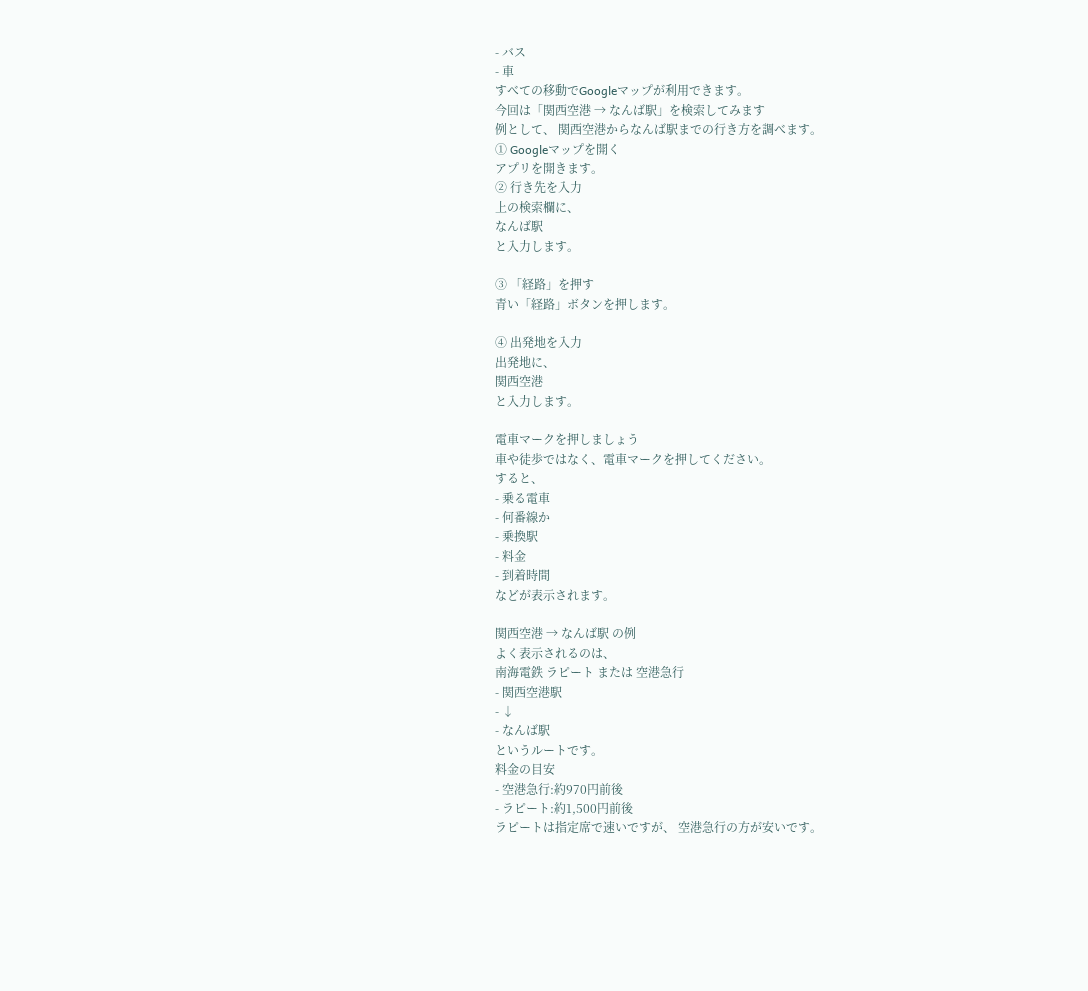- バス
- 車
すべての移動でGoogleマップが利用できます。
今回は「関西空港 → なんば駅」を検索してみます
例として、 関西空港からなんば駅までの行き方を調べます。
① Googleマップを開く
アプリを開きます。
② 行き先を入力
上の検索欄に、
なんば駅
と入力します。

③ 「経路」を押す
青い「経路」ボタンを押します。

④ 出発地を入力
出発地に、
関西空港
と入力します。

電車マークを押しましょう
車や徒歩ではなく、電車マークを押してください。
すると、
- 乗る電車
- 何番線か
- 乗換駅
- 料金
- 到着時間
などが表示されます。

関西空港 → なんば駅 の例
よく表示されるのは、
南海電鉄 ラピート または 空港急行
- 関西空港駅
- ↓
- なんば駅
というルートです。
料金の目安
- 空港急行:約970円前後
- ラピート:約1,500円前後
ラピートは指定席で速いですが、 空港急行の方が安いです。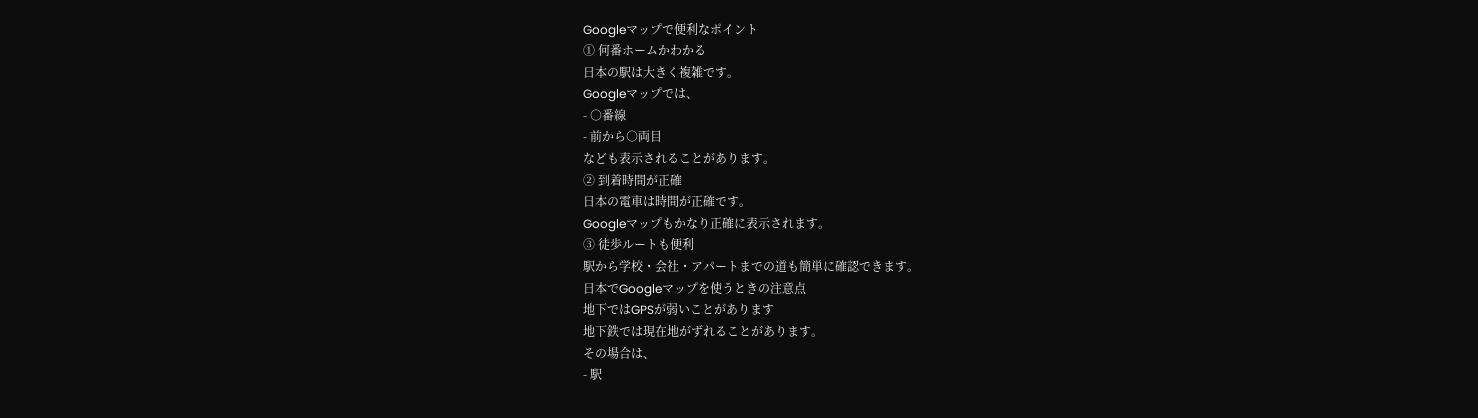Googleマップで便利なポイント
① 何番ホームかわかる
日本の駅は大きく複雑です。
Googleマップでは、
- ○番線
- 前から○両目
なども表示されることがあります。
② 到着時間が正確
日本の電車は時間が正確です。
Googleマップもかなり正確に表示されます。
③ 徒歩ルートも便利
駅から学校・会社・アパートまでの道も簡単に確認できます。
日本でGoogleマップを使うときの注意点
地下ではGPSが弱いことがあります
地下鉄では現在地がずれることがあります。
その場合は、
- 駅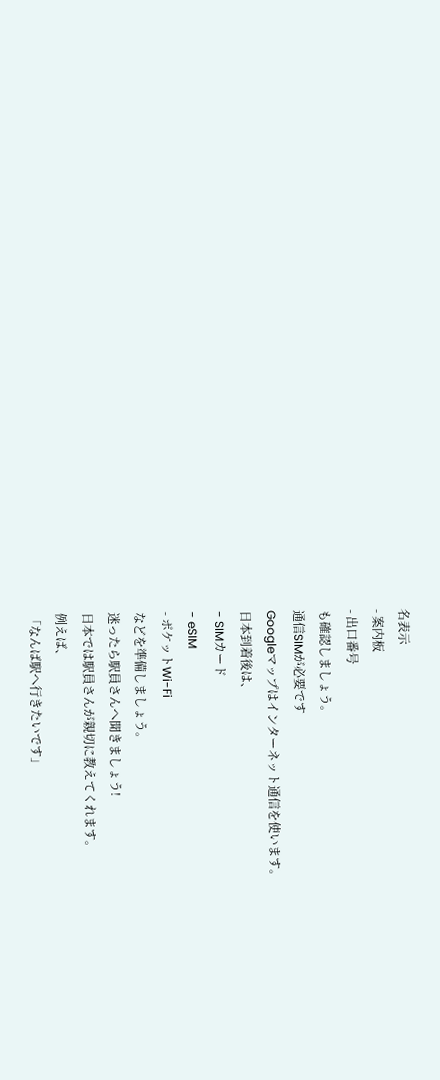名表示
- 案内板
- 出口番号
も確認しましょう。
通信SIMが必要です
Googleマップはインターネット通信を使います。
日本到着後は、
- SIMカード
- eSIM
- ポケットWi-Fi
などを準備しましょう。
迷ったら駅員さんへ聞きましょう!
日本では駅員さんが親切に教えてくれます。
例えば、
「なんば駅へ行きたいです」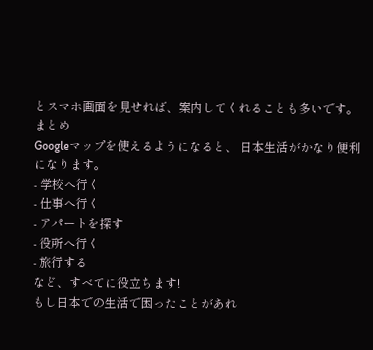とスマホ画面を見せれば、案内してくれることも多いです。
まとめ
Googleマップを使えるようになると、 日本生活がかなり便利になります。
- 学校へ行く
- 仕事へ行く
- アパートを探す
- 役所へ行く
- 旅行する
など、すべてに役立ちます!
もし日本での生活で困ったことがあれ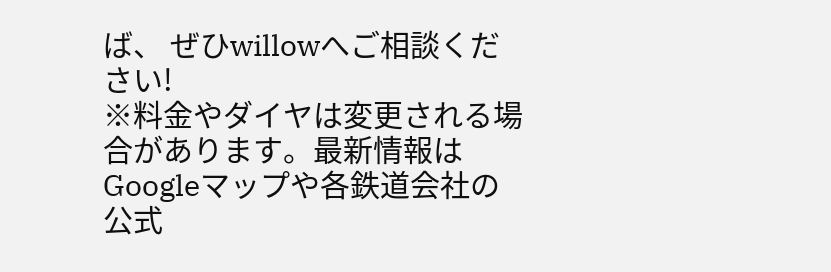ば、 ぜひwillowへご相談ください!
※料金やダイヤは変更される場合があります。最新情報はGoogleマップや各鉄道会社の公式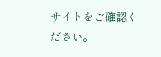サイトをご確認ください。